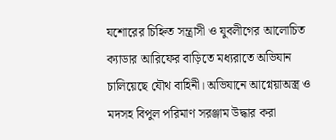যশোরের চিহ্নিত সন্ত্রাসী ও যুবলীগের আলোচিত ক্যাডার আরিফের বাড়িতে মধ্যরাতে অভিযান চালিয়েছে যৌথ বাহিনী। অভিযানে আগ্নেয়াঅস্ত্র ও মদসহ বিপুল পরিমাণ সরঞ্জাম উদ্ধার করা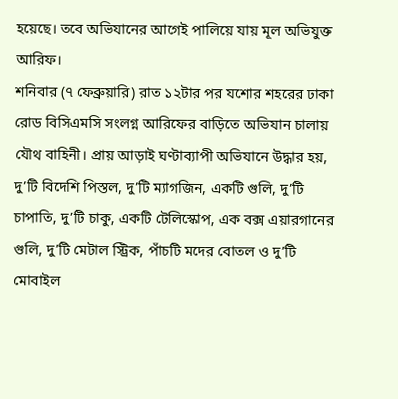হয়েছে। তবে অভিযানের আগেই পালিয়ে যায় মূল অভিযুক্ত আরিফ।
শনিবার (৭ ফেব্রুয়ারি) রাত ১২টার পর যশোর শহরের ঢাকা রোড বিসিএমসি সংলগ্ন আরিফের বাড়িতে অভিযান চালায় যৌথ বাহিনী। প্রায় আড়াই ঘণ্টাব্যাপী অভিযানে উদ্ধার হয়, দু’টি বিদেশি পিস্তল, দু’টি ম্যাগজিন, একটি গুলি, দু’টি চাপাতি, দু’টি চাকু, একটি টেলিস্কোপ, এক বক্স এয়ারগানের গুলি, দু’টি মেটাল স্ট্রিক, পাঁচটি মদের বোতল ও দু’টি মোবাইল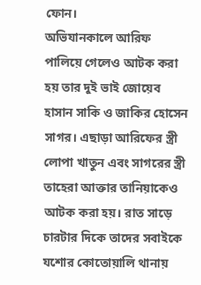ফোন।
অভিযানকালে আরিফ পালিয়ে গেলেও আটক করা হয় তার দুই ভাই জোয়েব হাসান সাকি ও জাকির হোসেন সাগর। এছাড়া আরিফের স্ত্রী লোপা খাতুন এবং সাগরের স্ত্রী তাহেরা আক্তার তানিয়াকেও আটক করা হয়। রাত সাড়ে চারটার দিকে তাদের সবাইকে যশোর কোতোয়ালি থানায়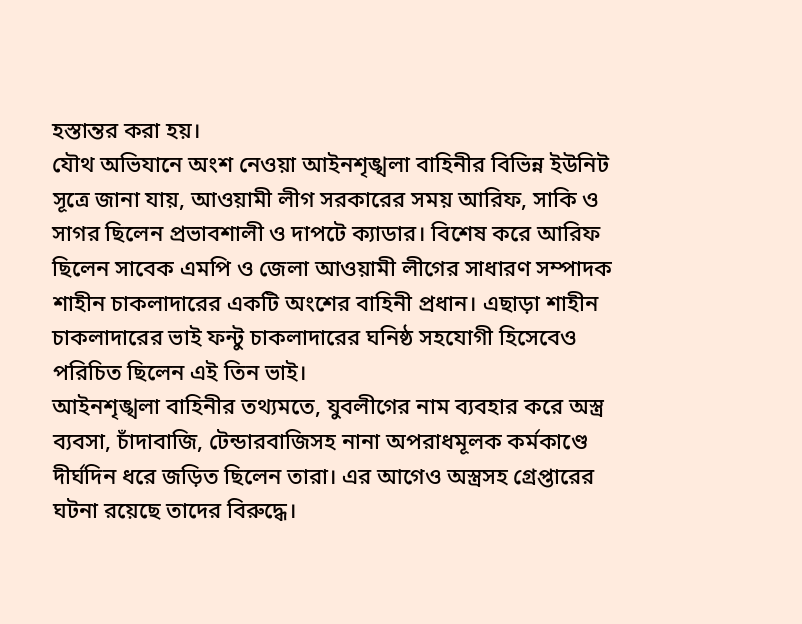হস্তান্তর করা হয়।
যৌথ অভিযানে অংশ নেওয়া আইনশৃঙ্খলা বাহিনীর বিভিন্ন ইউনিট সূত্রে জানা যায়, আওয়ামী লীগ সরকারের সময় আরিফ, সাকি ও সাগর ছিলেন প্রভাবশালী ও দাপটে ক্যাডার। বিশেষ করে আরিফ ছিলেন সাবেক এমপি ও জেলা আওয়ামী লীগের সাধারণ সম্পাদক শাহীন চাকলাদারের একটি অংশের বাহিনী প্রধান। এছাড়া শাহীন চাকলাদারের ভাই ফন্টু চাকলাদারের ঘনিষ্ঠ সহযোগী হিসেবেও পরিচিত ছিলেন এই তিন ভাই।
আইনশৃঙ্খলা বাহিনীর তথ্যমতে, যুবলীগের নাম ব্যবহার করে অস্ত্র ব্যবসা, চাঁদাবাজি, টেন্ডারবাজিসহ নানা অপরাধমূলক কর্মকাণ্ডে দীর্ঘদিন ধরে জড়িত ছিলেন তারা। এর আগেও অস্ত্রসহ গ্রেপ্তারের ঘটনা রয়েছে তাদের বিরুদ্ধে।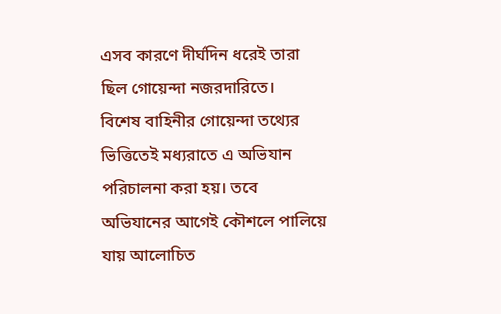এসব কারণে দীর্ঘদিন ধরেই তারা ছিল গোয়েন্দা নজরদারিতে।
বিশেষ বাহিনীর গোয়েন্দা তথ্যের ভিত্তিতেই মধ্যরাতে এ অভিযান পরিচালনা করা হয়। তবে অভিযানের আগেই কৌশলে পালিয়ে যায় আলোচিত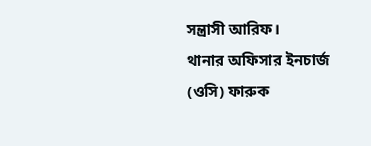সন্ত্রাসী আরিফ।
থানার অফিসার ইনচার্জ (ওসি) ফারুক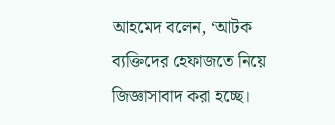আহমেদ বলেন, ‘আটক ব্যক্তিদের হেফাজতে নিয়ে জিজ্ঞাসাবাদ করা হচ্ছে।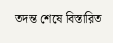তদন্ত শেষে বিস্তারিত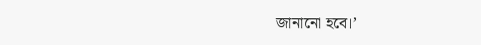জানানো হবে।’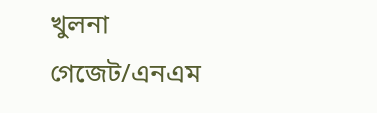খুলনা গেজেট/এনএম